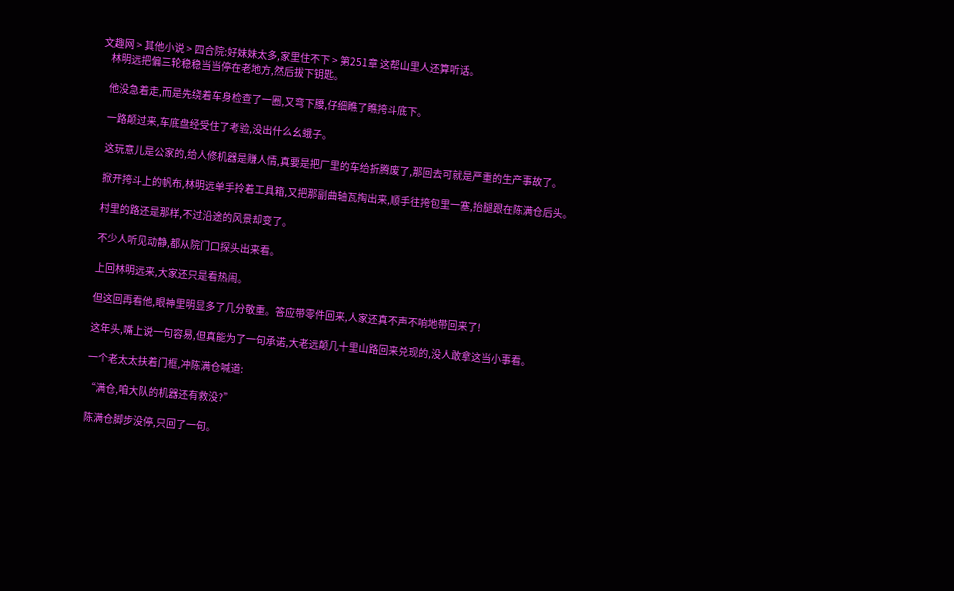文趣网 > 其他小说 > 四合院:好妹妹太多,家里住不下 > 第251章 这帮山里人还算听话。
    林明远把偏三轮稳稳当当停在老地方,然后拔下钥匙。

    他没急着走,而是先绕着车身检查了一圈,又弯下腰,仔细瞧了瞧挎斗底下。

    一路颠过来,车底盘经受住了考验,没出什么幺蛾子。

    这玩意儿是公家的,给人修机器是赚人情,真要是把厂里的车给折腾废了,那回去可就是严重的生产事故了。

    掀开挎斗上的帆布,林明远单手拎着工具箱,又把那副曲轴瓦掏出来,顺手往挎包里一塞,抬腿跟在陈满仓后头。

    村里的路还是那样,不过沿途的风景却变了。

    不少人听见动静,都从院门口探头出来看。

    上回林明远来,大家还只是看热闹。

    但这回再看他,眼神里明显多了几分敬重。答应带零件回来,人家还真不声不响地带回来了!

    这年头,嘴上说一句容易,但真能为了一句承诺,大老远颠几十里山路回来兑现的,没人敢拿这当小事看。

    一个老太太扶着门框,冲陈满仓喊道:

    “满仓,咱大队的机器还有救没?”

    陈满仓脚步没停,只回了一句。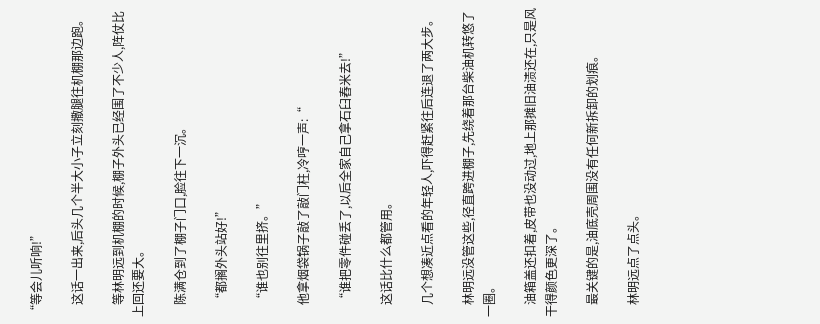“等会儿听响!”

    这话一出来,后头几个半大小子立刻撒腿往机棚那边跑。

    等林明远到机棚的时候,棚子外头已经围了不少人,阵仗比上回还要大。

    陈满仓到了棚子门口,脸往下一沉。

    “都搁外头站好!”

    “谁也别往里挤。”

    他拿烟袋锅子敲了敲门柱,冷哼一声:“

    “谁把零件碰丢了,以后全家自己拿石臼舂米去!”

    这话比什么都管用。

    几个想凑近点看的年轻人,吓得赶紧往后连退了两大步。

    林明远没管这些,径直跨进棚子,先绕着那台柴油机转悠了一圈。

    油箱盖还扣着,皮带也没动过,地上那摊旧油渍还在,只是风干得颜色更深了。

    最关键的是,油底壳周围没有任何新拆卸的划痕。

    林明远点了点头。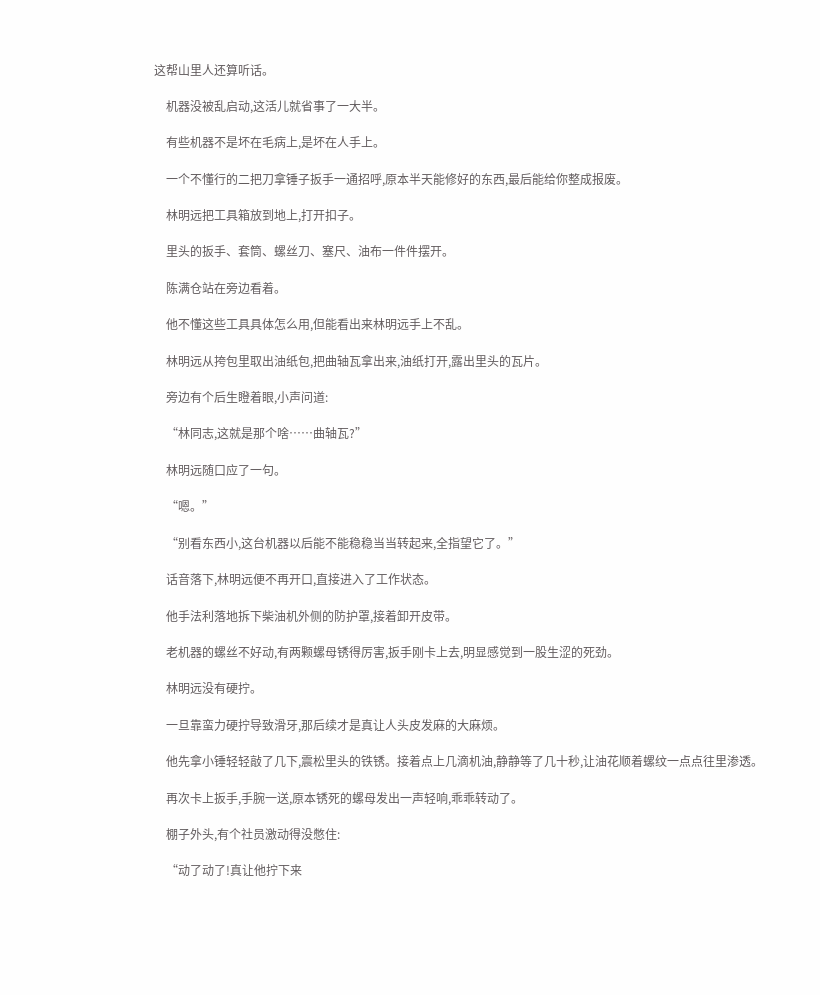这帮山里人还算听话。

    机器没被乱启动,这活儿就省事了一大半。

    有些机器不是坏在毛病上,是坏在人手上。

    一个不懂行的二把刀拿锤子扳手一通招呼,原本半天能修好的东西,最后能给你整成报废。

    林明远把工具箱放到地上,打开扣子。

    里头的扳手、套筒、螺丝刀、塞尺、油布一件件摆开。

    陈满仓站在旁边看着。

    他不懂这些工具具体怎么用,但能看出来林明远手上不乱。

    林明远从挎包里取出油纸包,把曲轴瓦拿出来,油纸打开,露出里头的瓦片。

    旁边有个后生瞪着眼,小声问道:

    “林同志,这就是那个啥……曲轴瓦?”

    林明远随口应了一句。

    “嗯。”

    “别看东西小,这台机器以后能不能稳稳当当转起来,全指望它了。”

    话音落下,林明远便不再开口,直接进入了工作状态。

    他手法利落地拆下柴油机外侧的防护罩,接着卸开皮带。

    老机器的螺丝不好动,有两颗螺母锈得厉害,扳手刚卡上去,明显感觉到一股生涩的死劲。

    林明远没有硬拧。

    一旦靠蛮力硬拧导致滑牙,那后续才是真让人头皮发麻的大麻烦。

    他先拿小锤轻轻敲了几下,震松里头的铁锈。接着点上几滴机油,静静等了几十秒,让油花顺着螺纹一点点往里渗透。

    再次卡上扳手,手腕一送,原本锈死的螺母发出一声轻响,乖乖转动了。

    棚子外头,有个社员激动得没憋住:

    “动了动了!真让他拧下来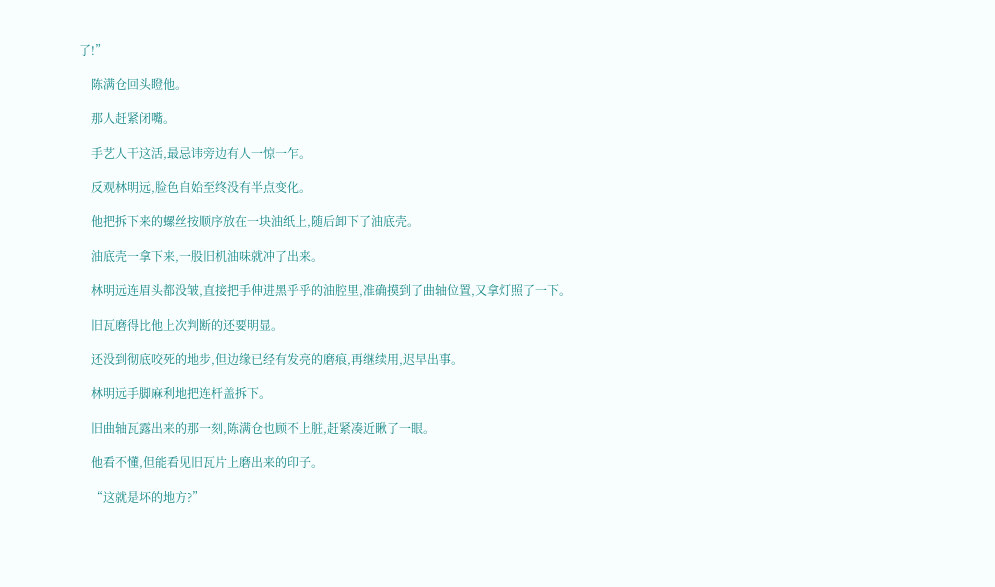了!”

    陈满仓回头瞪他。

    那人赶紧闭嘴。

    手艺人干这活,最忌讳旁边有人一惊一乍。

    反观林明远,脸色自始至终没有半点变化。

    他把拆下来的螺丝按顺序放在一块油纸上,随后卸下了油底壳。

    油底壳一拿下来,一股旧机油味就冲了出来。

    林明远连眉头都没皱,直接把手伸进黑乎乎的油腔里,准确摸到了曲轴位置,又拿灯照了一下。

    旧瓦磨得比他上次判断的还要明显。

    还没到彻底咬死的地步,但边缘已经有发亮的磨痕,再继续用,迟早出事。

    林明远手脚麻利地把连杆盖拆下。

    旧曲轴瓦露出来的那一刻,陈满仓也顾不上脏,赶紧凑近瞅了一眼。

    他看不懂,但能看见旧瓦片上磨出来的印子。

    “这就是坏的地方?”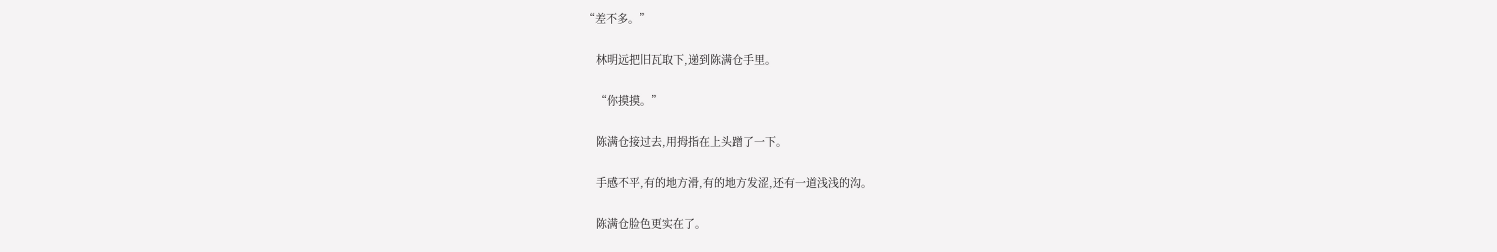“差不多。”

    林明远把旧瓦取下,递到陈满仓手里。

    “你摸摸。”

    陈满仓接过去,用拇指在上头蹭了一下。

    手感不平,有的地方滑,有的地方发涩,还有一道浅浅的沟。

    陈满仓脸色更实在了。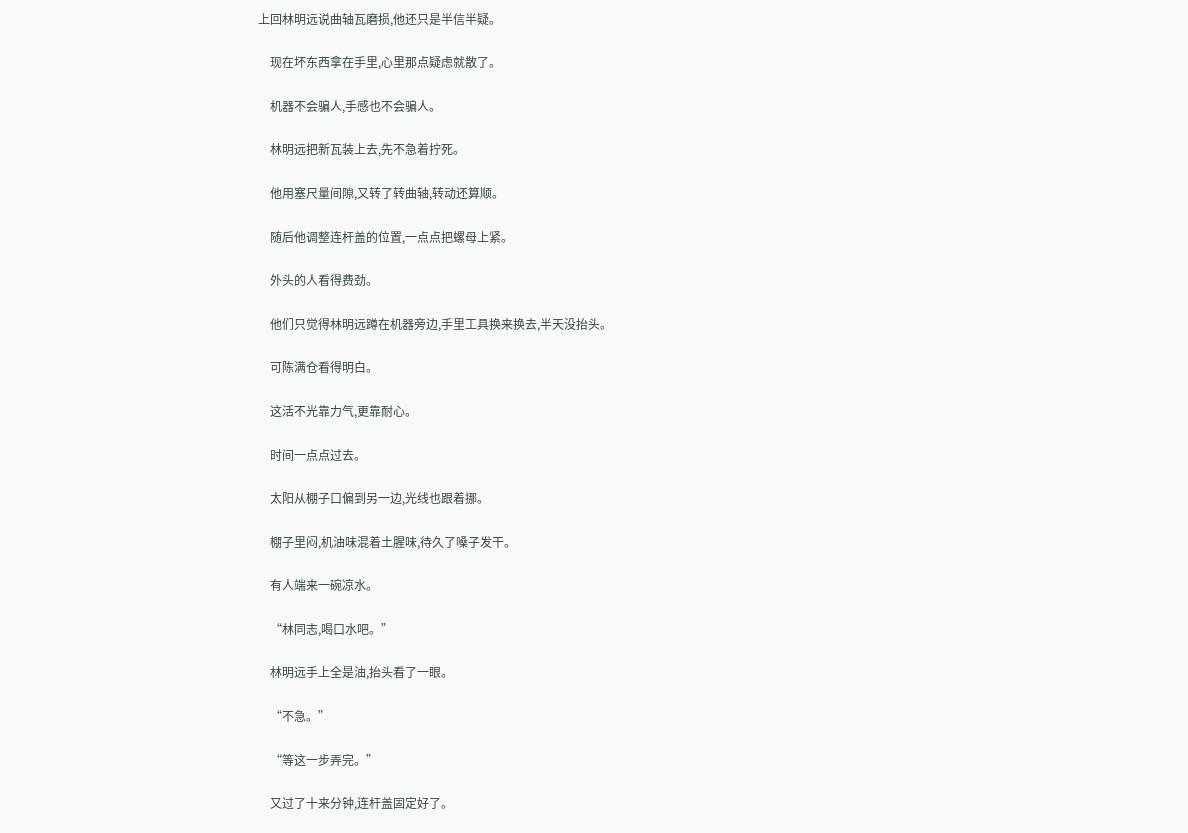上回林明远说曲轴瓦磨损,他还只是半信半疑。

    现在坏东西拿在手里,心里那点疑虑就散了。

    机器不会骗人,手感也不会骗人。

    林明远把新瓦装上去,先不急着拧死。

    他用塞尺量间隙,又转了转曲轴,转动还算顺。

    随后他调整连杆盖的位置,一点点把螺母上紧。

    外头的人看得费劲。

    他们只觉得林明远蹲在机器旁边,手里工具换来换去,半天没抬头。

    可陈满仓看得明白。

    这活不光靠力气,更靠耐心。

    时间一点点过去。

    太阳从棚子口偏到另一边,光线也跟着挪。

    棚子里闷,机油味混着土腥味,待久了嗓子发干。

    有人端来一碗凉水。

    “林同志,喝口水吧。”

    林明远手上全是油,抬头看了一眼。

    “不急。”

    “等这一步弄完。”

    又过了十来分钟,连杆盖固定好了。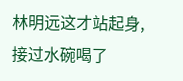林明远这才站起身,接过水碗喝了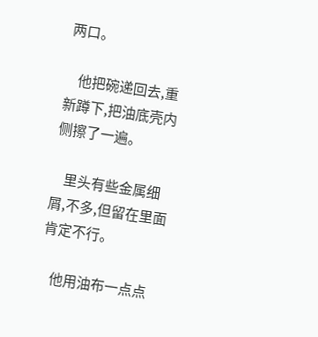两口。

    他把碗递回去,重新蹲下,把油底壳内侧擦了一遍。

    里头有些金属细屑,不多,但留在里面肯定不行。

    他用油布一点点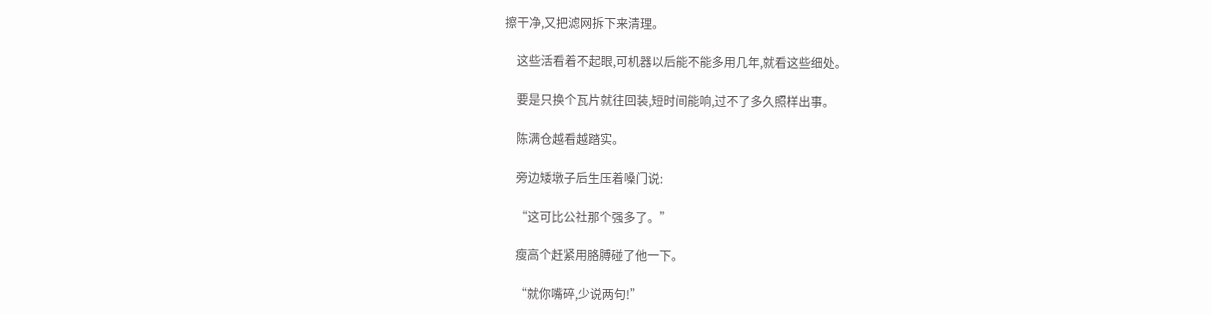擦干净,又把滤网拆下来清理。

    这些活看着不起眼,可机器以后能不能多用几年,就看这些细处。

    要是只换个瓦片就往回装,短时间能响,过不了多久照样出事。

    陈满仓越看越踏实。

    旁边矮墩子后生压着嗓门说:

    “这可比公社那个强多了。”

    瘦高个赶紧用胳膊碰了他一下。

    “就你嘴碎,少说两句!”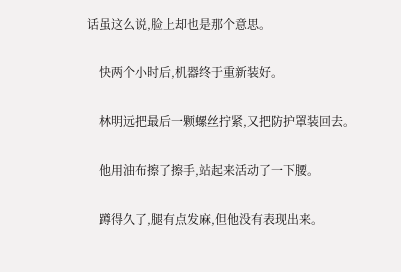话虽这么说,脸上却也是那个意思。

    快两个小时后,机器终于重新装好。

    林明远把最后一颗螺丝拧紧,又把防护罩装回去。

    他用油布擦了擦手,站起来活动了一下腰。

    蹲得久了,腿有点发麻,但他没有表现出来。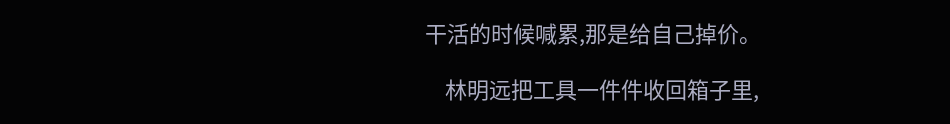干活的时候喊累,那是给自己掉价。

    林明远把工具一件件收回箱子里,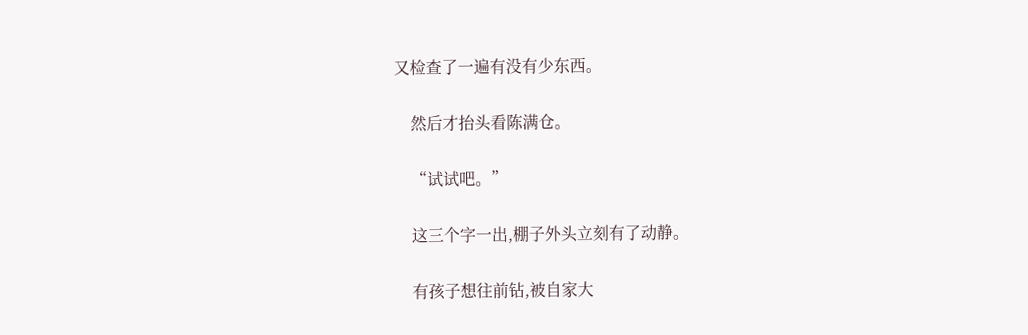又检查了一遍有没有少东西。

    然后才抬头看陈满仓。

    “试试吧。”

    这三个字一出,棚子外头立刻有了动静。

    有孩子想往前钻,被自家大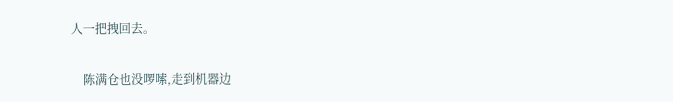人一把拽回去。

    陈满仓也没啰嗦,走到机器边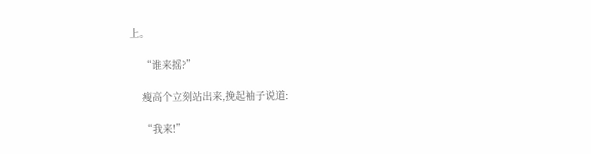上。

    “谁来摇?”

    瘦高个立刻站出来,挽起袖子说道:

    “我来!”